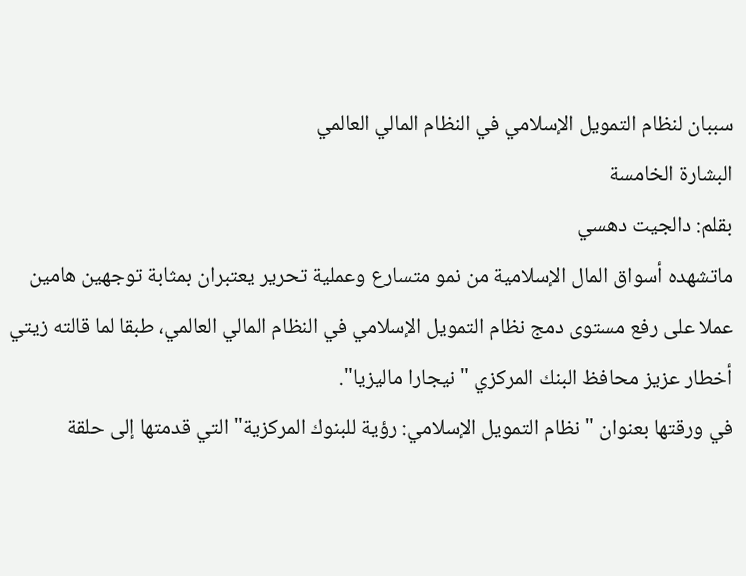سببان لنظام التمويل الإسلامي في النظام المالي العالمي
البشارة الخامسة
بقلم: دالجيت دهسي
ماتشهده أسواق المال الإسلامية من نمو متسارع وعملية تحرير يعتبران بمثابة توجهين هامين عملا على رفع مستوى دمج نظام التمويل الإسلامي في النظام المالي العالمي، طبقا لما قالته زيتي أخطار عزيز محافظ البنك المركزي " نيجارا ماليزيا".
في ورقتها بعنوان " نظام التمويل الإسلامي: رؤية للبنوك المركزية" التي قدمتها إلى حلقة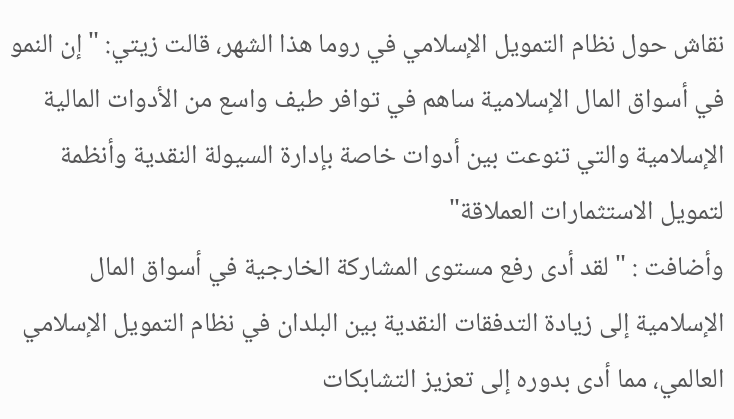نقاش حول نظام التمويل الإسلامي في روما هذا الشهر، قالت زيتي: " إن النمو في أسواق المال الإسلامية ساهم في توافر طيف واسع من الأدوات المالية الإسلامية والتي تنوعت بين أدوات خاصة بإدارة السيولة النقدية وأنظمة لتمويل الاستثمارات العملاقة"
وأضافت : " لقد أدى رفع مستوى المشاركة الخارجية في أسواق المال الإسلامية إلى زيادة التدفقات النقدية بين البلدان في نظام التمويل الإسلامي العالمي، مما أدى بدوره إلى تعزيز التشابكات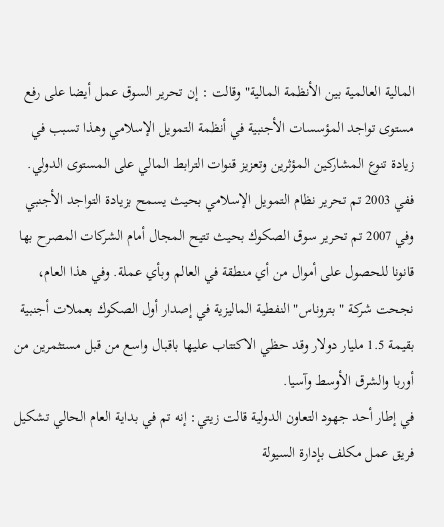المالية العالمية بين الأنظمة المالية" وقالت : إن تحرير السوق عمل أيضا على رفع مستوى تواجد المؤسسات الأجنبية في أنظمة التمويل الإسلامي وهذا تسبب في زيادة تنوع المشاركين المؤثرين وتعزيز قنوات الترابط المالي على المستوى الدولي.
ففي 2003 تم تحرير نظام التمويل الإسلامي بحيث يسمح بزيادة التواجد الأجنبي وفي 2007 تم تحرير سوق الصكوك بحيث تتيح المجال أمام الشركات المصرح بها قانونا للحصول على أموال من أي منطقة في العالم وبأي عملة. وفي هذا العام، نجحت شركة " بتروناس" النفطية الماليزية في إصدار أول الصكوك بعملات أجنبية بقيمة 1.5 مليار دولار وقد حظي الاكتتاب عليها باقبال واسع من قبل مستثمرين من أوربا والشرق الأوسط وآسيا.
في إطار أحد جهود التعاون الدولية قالت زيتي: إنه تم في بداية العام الحالي تشكيل فريق عمل مكلف بإدارة السيولة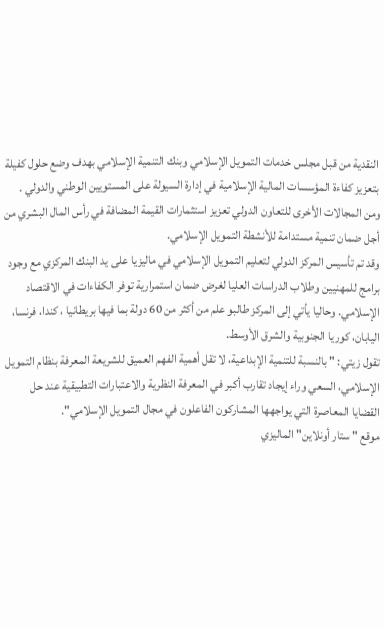النقدية من قبل مجلس خدمات التمويل الإسلامي وبنك التنمية الإسلامي بهدف وضع حلول كفيلة بتعزيز كفاءة المؤسسات المالية الإسلامية في إدارة السيولة على المستويين الوطني والدولي . ومن المجالات الأخرى للتعاون الدولي تعزيز استثمارات القيمة المضافة في رأس المال البشري من أجل ضمان تنمية مستدامة للأنشطة التمويل الإسلامي.
وقد تم تأسيس المركز الدولي لتعليم التمويل الإسلامي في ماليزيا على يد البنك المركزي مع وجود برامج للمهنيين وطلاب الدراسات العليا لغرض ضمان استمرارية توفر الكفاءات في الاقتصاد الإسلامي. وحاليا يأتي إلى المركز طالبو علم من أكثر من 60 دولة بما فيها بريطانيا ، كندا، فرنسا، اليابان، كوريا الجنوبية والشرق الأوسط.
تقول زيتي: " بالنسبة للتنمية الإبداعية، لا تقل أهمية الفهم العميق للشريعة المعرفة بنظام التمويل الإسلامي، السعي وراء إيجاد تقارب أكبر في المعرفة النظرية والاعتبارات التطبيقية عند حل القضايا المعاصرة التي يواجهها المشاركون الفاعلون في مجال التمويل الإسلامي".
موقع " ستار أونلاين" الماليزي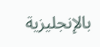بالإنجليزية